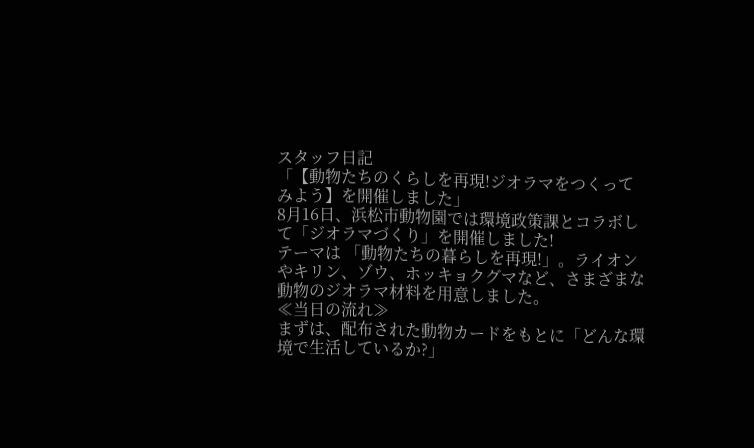スタッフ日記
「【動物たちのくらしを再現!ジオラマをつくってみよう】を開催しました」
8月16日、浜松市動物園では環境政策課とコラボして「ジオラマづくり」を開催しました!
テーマは 「動物たちの暮らしを再現!」。ライオンやキリン、ゾウ、ホッキョクグマなど、さまざまな動物のジオラマ材料を用意しました。
≪当日の流れ≫
まずは、配布された動物カードをもとに「どんな環境で生活しているか?」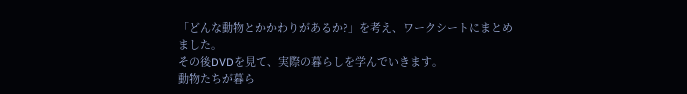「どんな動物とかかわりがあるか?」を考え、ワークシートにまとめました。
その後DVDを見て、実際の暮らしを学んでいきます。
動物たちが暮ら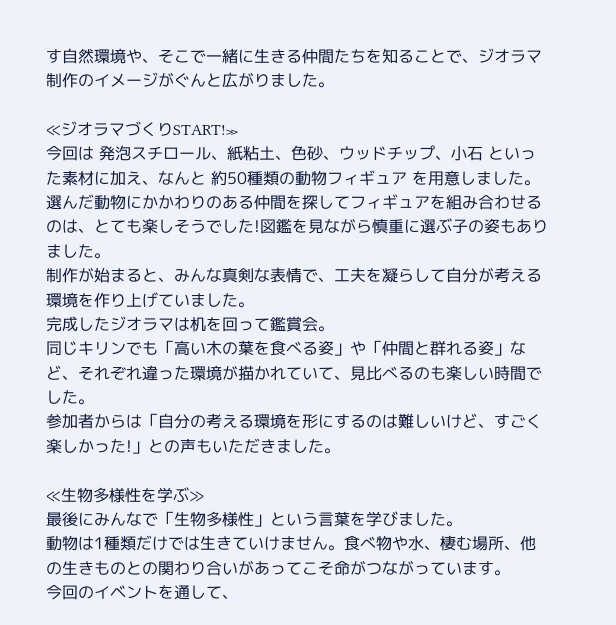す自然環境や、そこで一緒に生きる仲間たちを知ることで、ジオラマ制作のイメージがぐんと広がりました。

≪ジオラマづくりSTART!≫
今回は 発泡スチロール、紙粘土、色砂、ウッドチップ、小石 といった素材に加え、なんと 約50種類の動物フィギュア を用意しました。
選んだ動物にかかわりのある仲間を探してフィギュアを組み合わせるのは、とても楽しそうでした!図鑑を見ながら慎重に選ぶ子の姿もありました。
制作が始まると、みんな真剣な表情で、工夫を凝らして自分が考える環境を作り上げていました。
完成したジオラマは机を回って鑑賞会。
同じキリンでも「高い木の葉を食べる姿」や「仲間と群れる姿」など、それぞれ違った環境が描かれていて、見比べるのも楽しい時間でした。
参加者からは「自分の考える環境を形にするのは難しいけど、すごく楽しかった!」との声もいただきました。

≪生物多様性を学ぶ≫
最後にみんなで「生物多様性」という言葉を学びました。
動物は1種類だけでは生きていけません。食べ物や水、棲む場所、他の生きものとの関わり合いがあってこそ命がつながっています。
今回のイベントを通して、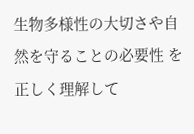生物多様性の大切さや自然を守ることの必要性 を正しく理解して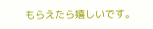もらえたら嬉しいです。